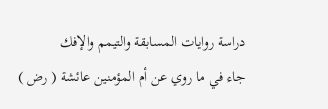دراسة روايات المسابقة والتيمم والإفك
جاء في ما روي عن أم المؤمنين عائشة ( رض )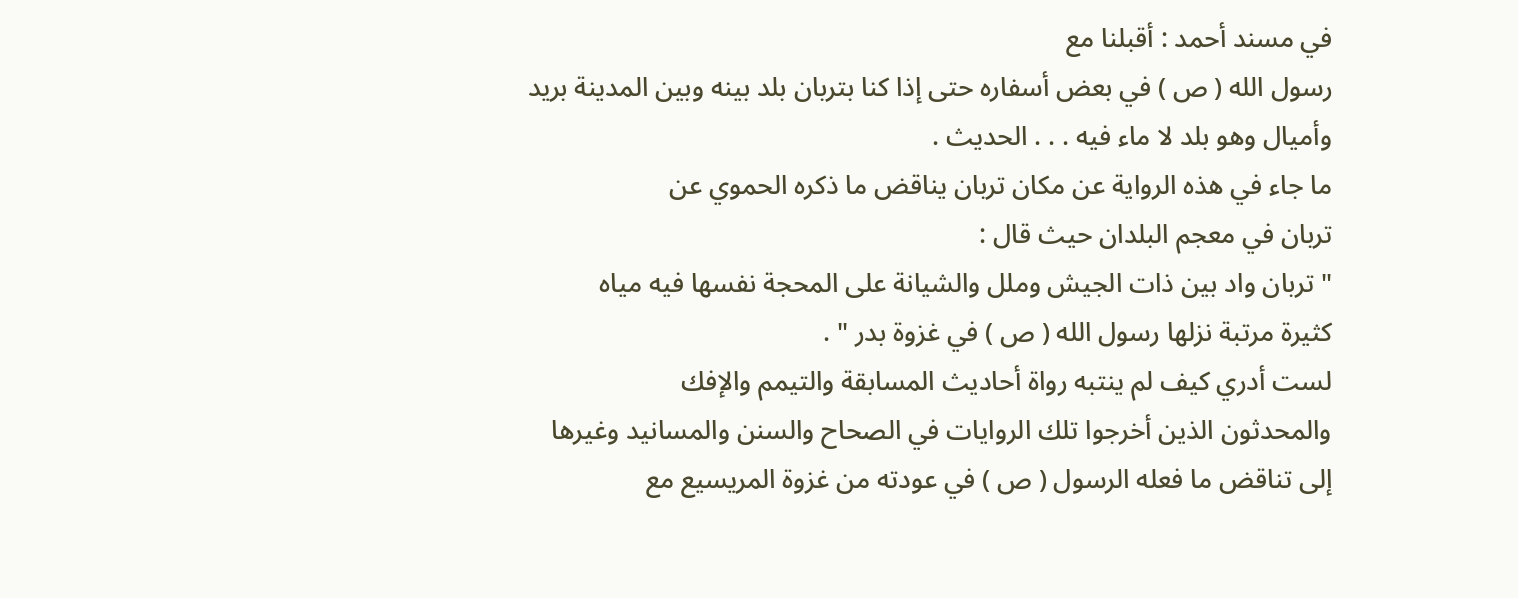في مسند أحمد : أقبلنا مع
رسول الله ( ص ) في بعض أسفاره حتى إذا كنا بتربان بلد بينه وبين المدينة بريد
وأميال وهو بلد لا ماء فيه . . . الحديث .
ما جاء في هذه الرواية عن مكان تربان يناقض ما ذكره الحموي عن
تربان في معجم البلدان حيث قال :
" تربان واد بين ذات الجيش وملل والشيانة على المحجة نفسها فيه مياه
كثيرة مرتبة نزلها رسول الله ( ص ) في غزوة بدر " .
لست أدري كيف لم ينتبه رواة أحاديث المسابقة والتيمم والإفك
والمحدثون الذين أخرجوا تلك الروايات في الصحاح والسنن والمسانيد وغيرها
إلى تناقض ما فعله الرسول ( ص ) في عودته من غزوة المريسيع مع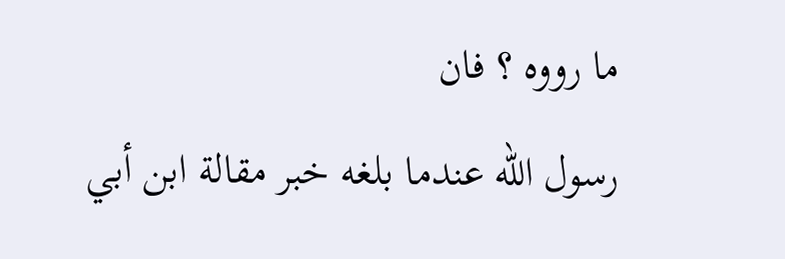ما رووه ؟ فان
رسول الله عندما بلغه خبر مقالة ابن أبي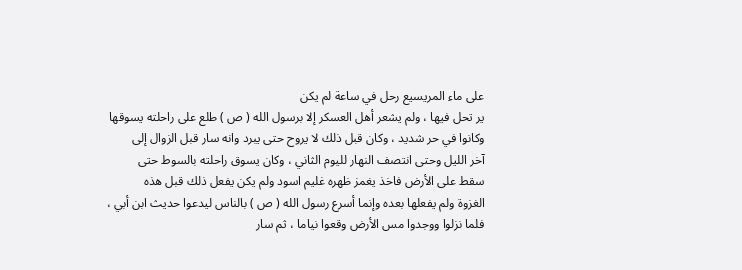على ماء المريسيع رحل في ساعة لم يكن
ير تحل فيها ، ولم يشعر أهل العسكر إلا برسول الله ( ص ) طلع على راحلته يسوقها
وكانوا في حر شديد ، وكان قبل ذلك لا يروح حتى يبرد وانه سار قبل الزوال إلى
آخر الليل وحتى انتصف النهار لليوم الثاني ، وكان يسوق راحلته بالسوط حتى
سقط على الأرض فاخذ يغمز ظهره غليم اسود ولم يكن يفعل ذلك قبل هذه
الغزوة ولم يفعلها بعده وإنما أسرع رسول الله ( ص ) بالناس ليدعوا حديث ابن أبي ،
فلما نزلوا ووجدوا مس الأرض وقعوا نياما ، ثم سار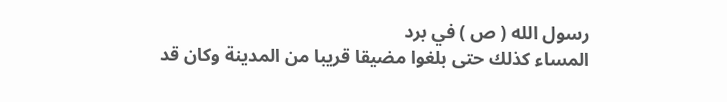رسول الله ( ص ) في برد
المساء كذلك حتى بلغوا مضيقا قريبا من المدينة وكان قد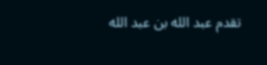تقدم عبد الله بن عبد الله